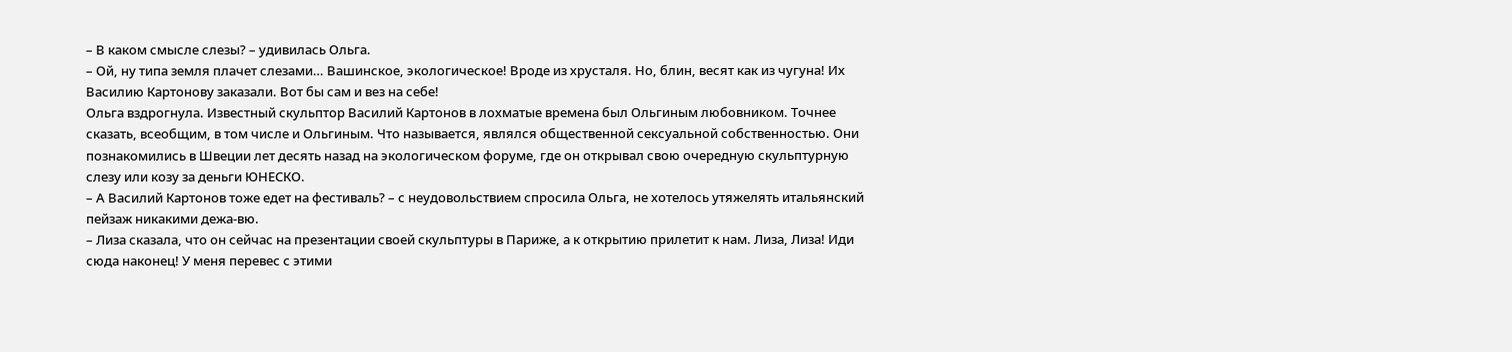– В каком смысле слезы? – удивилась Ольга.
– Ой, ну типа земля плачет слезами… Вашинское, экологическое! Вроде из хрусталя. Но, блин, весят как из чугуна! Их Василию Картонову заказали. Вот бы сам и вез на себе!
Ольга вздрогнула. Известный скульптор Василий Картонов в лохматые времена был Ольгиным любовником. Точнее сказать, всеобщим, в том числе и Ольгиным. Что называется, являлся общественной сексуальной собственностью. Они познакомились в Швеции лет десять назад на экологическом форуме, где он открывал свою очередную скульптурную слезу или козу за деньги ЮНЕСКО.
– А Василий Картонов тоже едет на фестиваль? – с неудовольствием спросила Ольга, не хотелось утяжелять итальянский пейзаж никакими дежа-вю.
– Лиза сказала, что он сейчас на презентации своей скульптуры в Париже, а к открытию прилетит к нам. Лиза, Лиза! Иди сюда наконец! У меня перевес с этими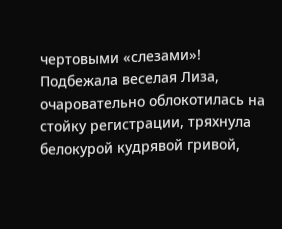чертовыми «слезами»!
Подбежала веселая Лиза, очаровательно облокотилась на стойку регистрации, тряхнула белокурой кудрявой гривой,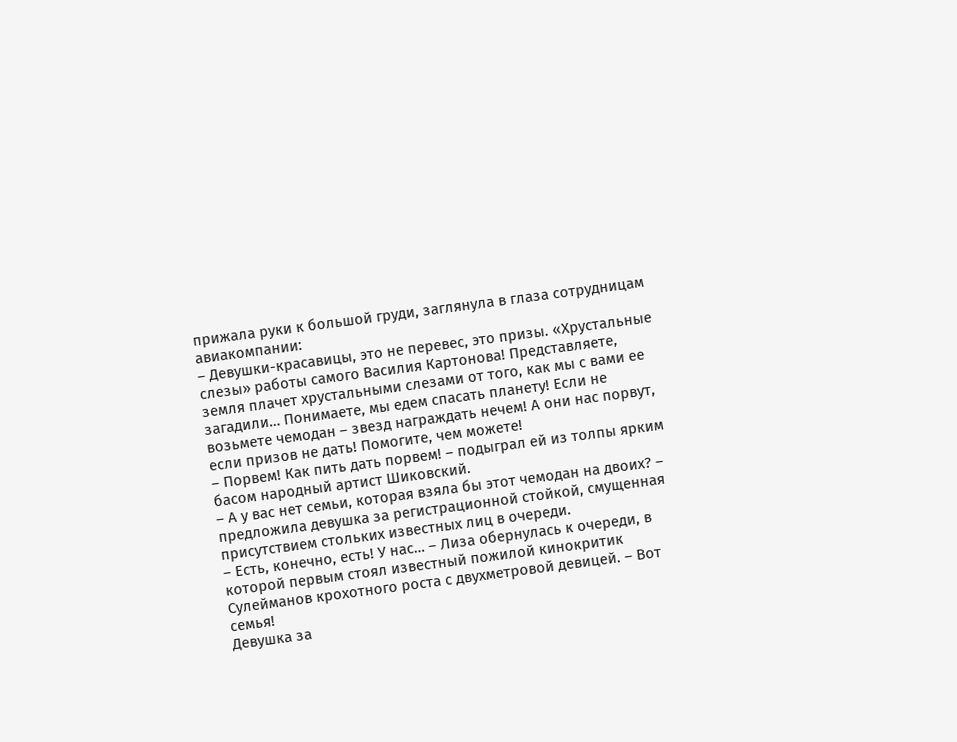прижала руки к большой груди, заглянула в глаза сотрудницам авиакомпании:
– Девушки-красавицы, это не перевес, это призы. «Хрустальные слезы» работы самого Василия Картонова! Представляете, земля плачет хрустальными слезами от того, как мы с вами ее загадили… Понимаете, мы едем спасать планету! Если не возьмете чемодан – звезд награждать нечем! А они нас порвут, если призов не дать! Помогите, чем можете!
– Порвем! Как пить дать порвем! – подыграл ей из толпы ярким басом народный артист Шиковский.
– А у вас нет семьи, которая взяла бы этот чемодан на двоих? – предложила девушка за регистрационной стойкой, смущенная присутствием стольких известных лиц в очереди.
– Есть, конечно, есть! У нас… – Лиза обернулась к очереди, в которой первым стоял известный пожилой кинокритик Сулейманов крохотного роста с двухметровой девицей. – Вот семья!
Девушка за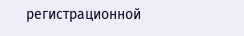регистрационной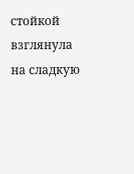стойкой взглянула на сладкую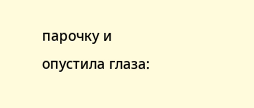парочку и опустила глаза: